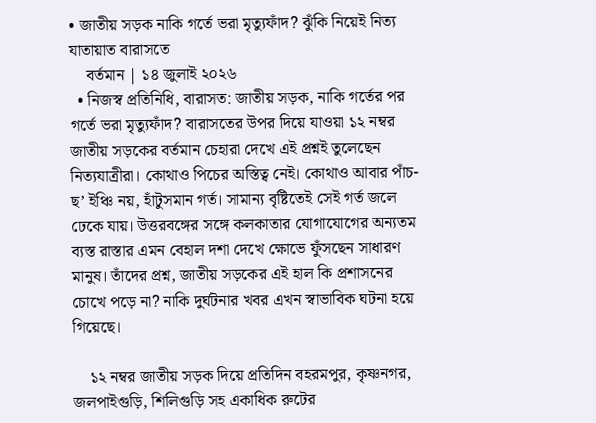• জাতীয় সড়ক নাকি গর্তে ভরা মৃত্যুফাঁদ? ঝুঁকি নিয়েই নিত্য যাতায়াত বারাসতে
    বর্তমান | ১৪ জুলাই ২০২৬
  • নিজস্ব প্রতিনিধি, বারাসত: জাতীয় সড়ক, নাকি গর্তের পর গর্তে ভরা মৃত্যুফাঁদ? বারাসতের উপর দিয়ে যাওয়া ১২ নম্বর জাতীয় সড়কের বর্তমান চেহারা দেখে এই প্রশ্নই তুলেছেন নিত্যযাত্রীরা। কোথাও পিচের অস্তিত্ব নেই। কোথাও আবার পাঁচ-ছ’ ইঞ্চি নয়, হাঁটুসমান গর্ত। সামান্য বৃষ্টিতেই সেই গর্ত জলে ঢেকে যায়। উত্তরবঙ্গের সঙ্গে কলকাতার যোগাযোগের অন্যতম ব্যস্ত রাস্তার এমন বেহাল দশা দেখে ক্ষোভে ফুঁসছেন সাধারণ মানুষ। তাঁদের প্রশ্ন, জাতীয় সড়কের এই হাল কি প্রশাসনের চোখে পড়ে না? নাকি দুর্ঘটনার খবর এখন স্বাভাবিক ঘটনা হয়ে গিয়েছে।

    ১২ নম্বর জাতীয় সড়ক দিয়ে প্রতিদিন বহরমপুর, কৃষ্ণনগর, জলপাইগুড়ি, শিলিগুড়ি সহ একাধিক রুটের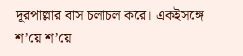দূরপাল্লার বাস চলাচল করে। একইসঙ্গে শ’য়ে শ’য়ে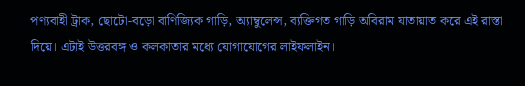পণ্যবাহী ট্রাক, ছোটো-বড়ো বাণিজ্যিক গাড়ি, অ্যাম্বুলেন্স, ব্যক্তিগত গাড়ি অবিরাম যাতায়াত করে এই রাস্তা দিয়ে। এটাই উত্তরবঙ্গ ও কলকাতার মধ্যে যোগাযোগের লাইফলাইন।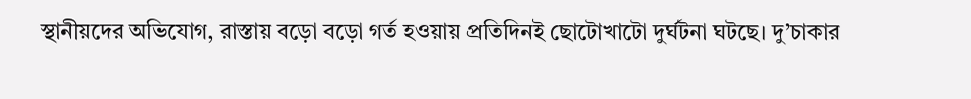স্থানীয়দের অভিযোগ, রাস্তায় বড়ো বড়ো গর্ত হওয়ায় প্রতিদিনই ছোটোখাটো দুর্ঘটনা ঘটছে। দু’চাকার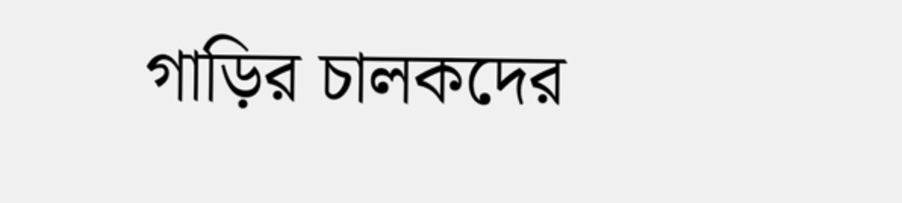গাড়ির চালকদের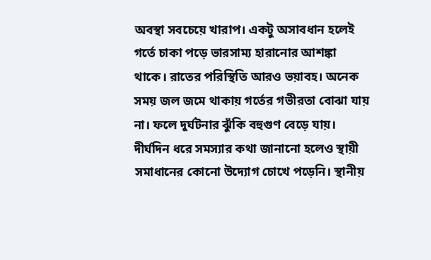অবস্থা সবচেয়ে খারাপ। একটু অসাবধান হলেই গর্তে চাকা পড়ে ভারসাম্য হারানোর আশঙ্কা থাকে। রাতের পরিস্থিতি আরও ভয়াবহ। অনেক সময় জল জমে থাকায় গর্তের গভীরতা বোঝা যায় না। ফলে দুর্ঘটনার ঝুঁকি বহুগুণ বেড়ে যায়। দীর্ঘদিন ধরে সমস্যার কথা জানানো হলেও স্থায়ী সমাধানের কোনো উদ্যোগ চোখে পড়েনি। স্থানীয়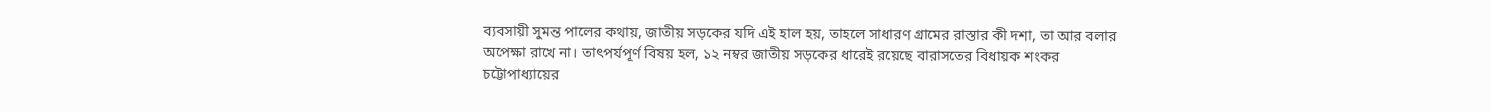ব্যবসায়ী সুমন্ত পালের কথায়, জাতীয় সড়কের যদি এই হাল হয়, তাহলে সাধারণ গ্রামের রাস্তার কী দশা, তা আর বলার অপেক্ষা রাখে না। তাৎপর্যপূর্ণ বিষয় হল, ১২ নম্বর জাতীয় সড়কের ধারেই রয়েছে বারাসতের বিধায়ক শংকর চট্টোপাধ্যায়ের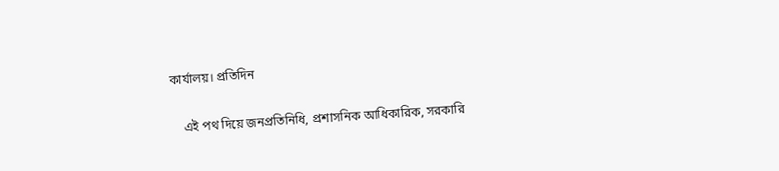কার্যালয়। প্রতিদিন

    এই পথ দিয়ে জনপ্রতিনিধি, প্রশাসনিক আধিকারিক, সরকারি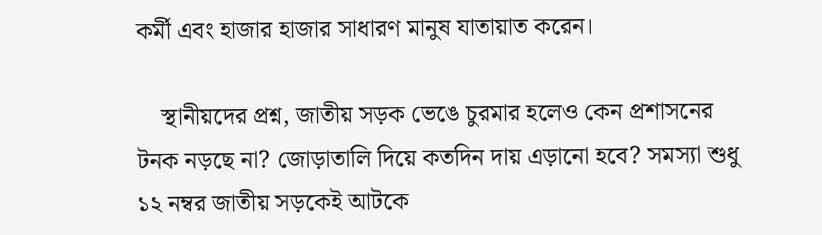কর্মী এবং হাজার হাজার সাধারণ মানুষ যাতায়াত করেন।

    স্থানীয়দের প্রশ্ন, জাতীয় সড়ক ভেঙে চুরমার হলেও কেন প্রশাসনের টনক নড়ছে না? জোড়াতালি দিয়ে কতদিন দায় এড়ানো হবে? সমস্যা শুধু ১২ নম্বর জাতীয় সড়কেই আটকে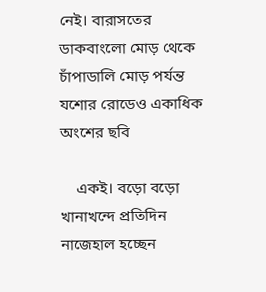নেই। বারাসতের ডাকবাংলো মোড় থেকে চাঁপাডালি মোড় পর্যন্ত যশোর রোডেও একাধিক অংশের ছবি

    একই। বড়ো বড়ো খানাখন্দে প্রতিদিন নাজেহাল হচ্ছেন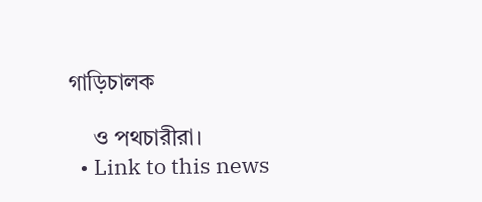গাড়িচালক

    ও পথচারীরা।
  • Link to this news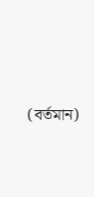(বর্তমান)